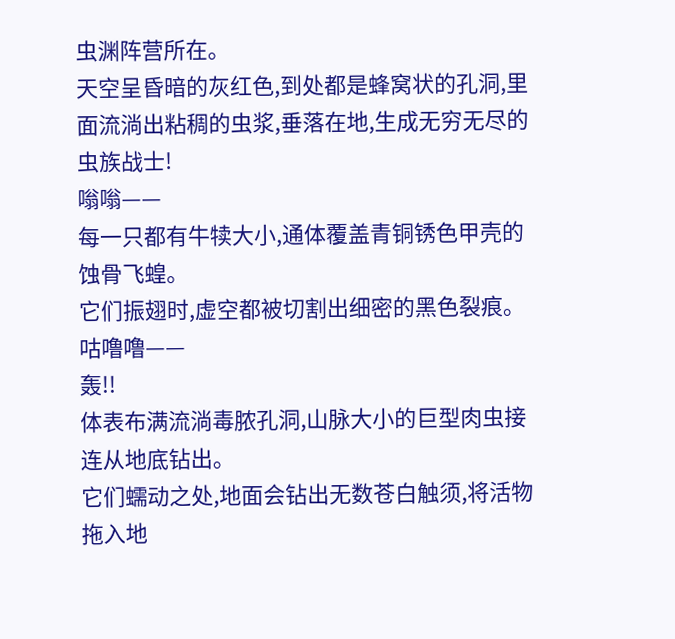虫渊阵营所在。
天空呈昏暗的灰红色,到处都是蜂窝状的孔洞,里面流淌出粘稠的虫浆,垂落在地,生成无穷无尽的虫族战士!
嗡嗡——
每一只都有牛犊大小,通体覆盖青铜锈色甲壳的蚀骨飞蝗。
它们振翅时,虚空都被切割出细密的黑色裂痕。
咕噜噜——
轰!!
体表布满流淌毒脓孔洞,山脉大小的巨型肉虫接连从地底钻出。
它们蠕动之处,地面会钻出无数苍白触须,将活物拖入地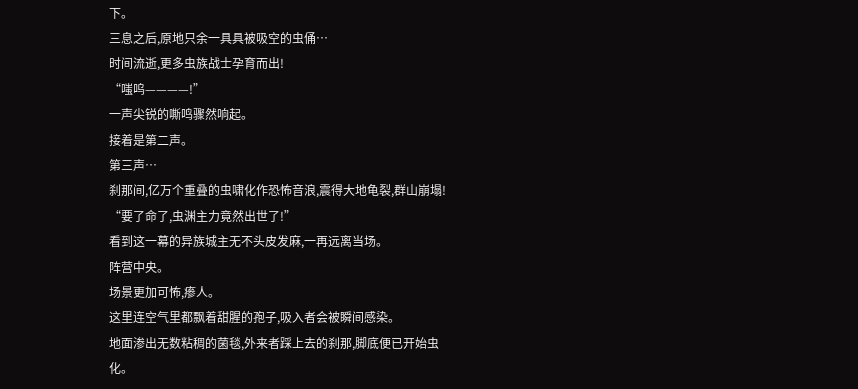下。
三息之后,原地只余一具具被吸空的虫俑…
时间流逝,更多虫族战士孕育而出!
“嗤呜————!”
一声尖锐的嘶鸣骤然响起。
接着是第二声。
第三声…
刹那间,亿万个重叠的虫啸化作恐怖音浪,震得大地龟裂,群山崩塌!
“要了命了,虫渊主力竟然出世了!”
看到这一幕的异族城主无不头皮发麻,一再远离当场。
阵营中央。
场景更加可怖,瘆人。
这里连空气里都飘着甜腥的孢子,吸入者会被瞬间感染。
地面渗出无数粘稠的菌毯,外来者踩上去的刹那,脚底便已开始虫化。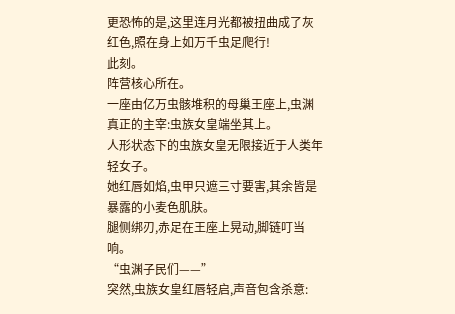更恐怖的是,这里连月光都被扭曲成了灰红色,照在身上如万千虫足爬行!
此刻。
阵营核心所在。
一座由亿万虫骸堆积的母巢王座上,虫渊真正的主宰:虫族女皇端坐其上。
人形状态下的虫族女皇无限接近于人类年轻女子。
她红唇如焰,虫甲只遮三寸要害,其余皆是暴露的小麦色肌肤。
腿侧绑刃,赤足在王座上晃动,脚链叮当响。
“虫渊子民们——”
突然,虫族女皇红唇轻启,声音包含杀意: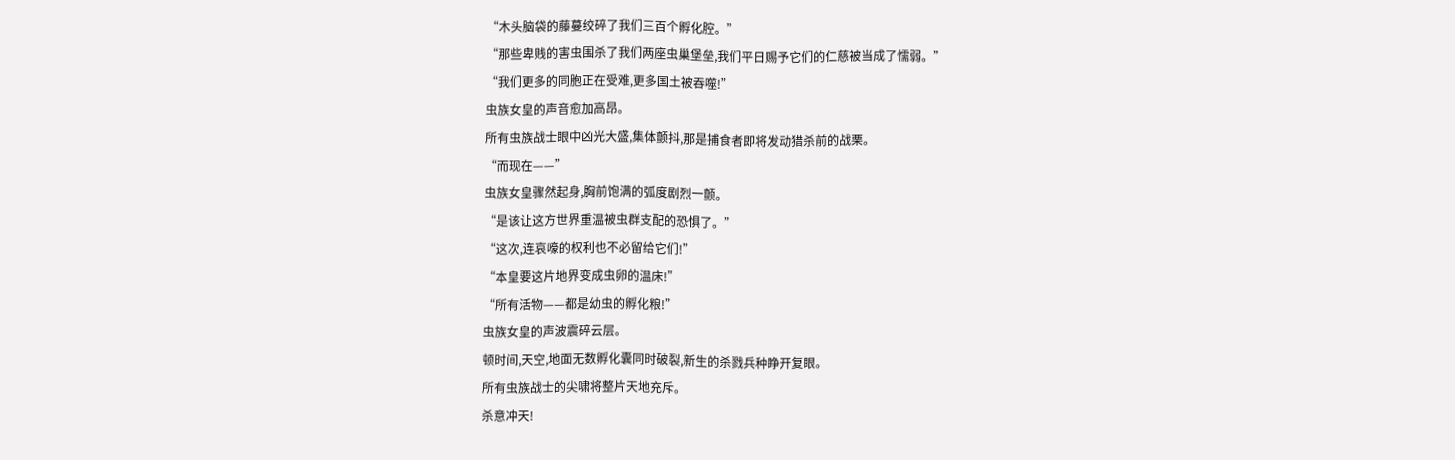“木头脑袋的藤蔓绞碎了我们三百个孵化腔。”
“那些卑贱的害虫围杀了我们两座虫巢堡垒,我们平日赐予它们的仁慈被当成了懦弱。”
“我们更多的同胞正在受难,更多国土被吞噬!”
虫族女皇的声音愈加高昂。
所有虫族战士眼中凶光大盛,集体颤抖,那是捕食者即将发动猎杀前的战栗。
“而现在——”
虫族女皇骤然起身,胸前饱满的弧度剧烈一颤。
“是该让这方世界重温被虫群支配的恐惧了。”
“这次,连哀嚎的权利也不必留给它们!”
“本皇要这片地界变成虫卵的温床!”
“所有活物——都是幼虫的孵化粮!”
虫族女皇的声波震碎云层。
顿时间,天空,地面无数孵化囊同时破裂,新生的杀戮兵种睁开复眼。
所有虫族战士的尖啸将整片天地充斥。
杀意冲天!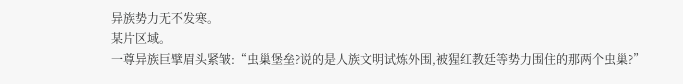异族势力无不发寒。
某片区域。
一尊异族巨擘眉头紧皱:“虫巢堡垒?说的是人族文明试炼外围,被猩红教廷等势力围住的那两个虫巢?”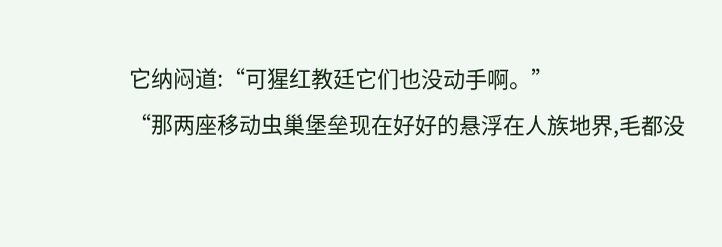它纳闷道:“可猩红教廷它们也没动手啊。”
“那两座移动虫巢堡垒现在好好的悬浮在人族地界,毛都没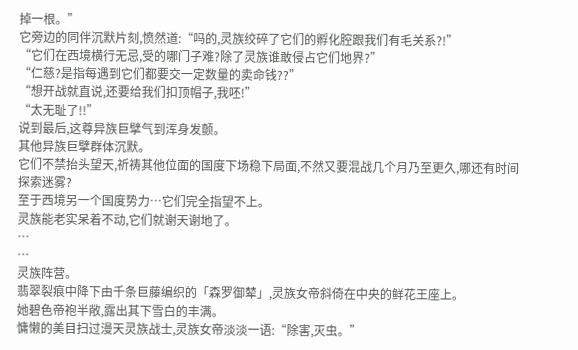掉一根。”
它旁边的同伴沉默片刻,愤然道:“吗的,灵族绞碎了它们的孵化腔跟我们有毛关系?!”
“它们在西境横行无忌,受的哪门子难?除了灵族谁敢侵占它们地界?”
“仁慈?是指每遇到它们都要交一定数量的卖命钱??”
“想开战就直说,还要给我们扣顶帽子,我呸!”
“太无耻了!!”
说到最后,这尊异族巨擘气到浑身发颤。
其他异族巨擘群体沉默。
它们不禁抬头望天,祈祷其他位面的国度下场稳下局面,不然又要混战几个月乃至更久,哪还有时间探索迷雾?
至于西境另一个国度势力…它们完全指望不上。
灵族能老实呆着不动,它们就谢天谢地了。
…
…
灵族阵营。
翡翠裂痕中降下由千条巨藤编织的「森罗御辇」,灵族女帝斜倚在中央的鲜花王座上。
她碧色帝袍半敞,露出其下雪白的丰满。
慵懒的美目扫过漫天灵族战士,灵族女帝淡淡一语:“除害,灭虫。”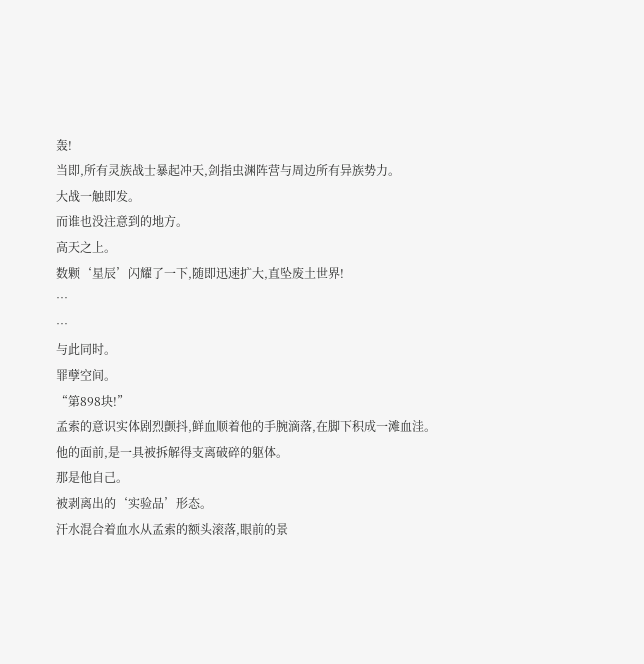轰!
当即,所有灵族战士暴起冲天,剑指虫渊阵营与周边所有异族势力。
大战一触即发。
而谁也没注意到的地方。
高天之上。
数颗‘星辰’闪耀了一下,随即迅速扩大,直坠废土世界!
…
…
与此同时。
罪孽空间。
“第898块!”
孟索的意识实体剧烈颤抖,鲜血顺着他的手腕滴落,在脚下积成一滩血洼。
他的面前,是一具被拆解得支离破碎的躯体。
那是他自己。
被剥离出的‘实验品’形态。
汗水混合着血水从孟索的额头滚落,眼前的景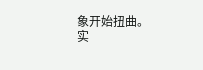象开始扭曲。
实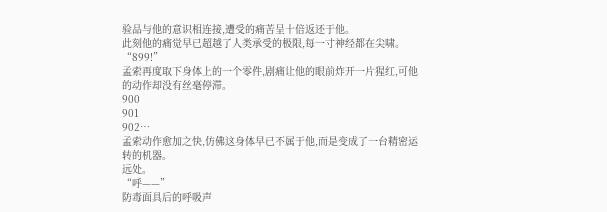验品与他的意识相连接,遭受的痛苦呈十倍返还于他。
此刻他的痛觉早已超越了人类承受的极限,每一寸神经都在尖啸。
“899!”
孟索再度取下身体上的一个零件,剧痛让他的眼前炸开一片猩红,可他的动作却没有丝毫停滞。
900
901
902…
孟索动作愈加之快,仿佛这身体早已不属于他,而是变成了一台精密运转的机器。
远处。
“呼——”
防毒面具后的呼吸声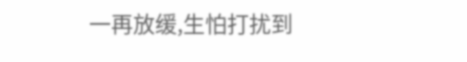一再放缓,生怕打扰到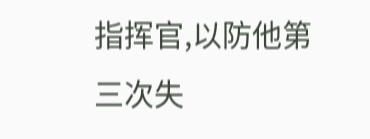指挥官,以防他第三次失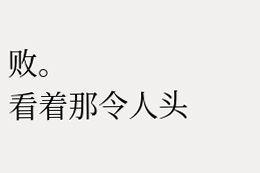败。
看着那令人头